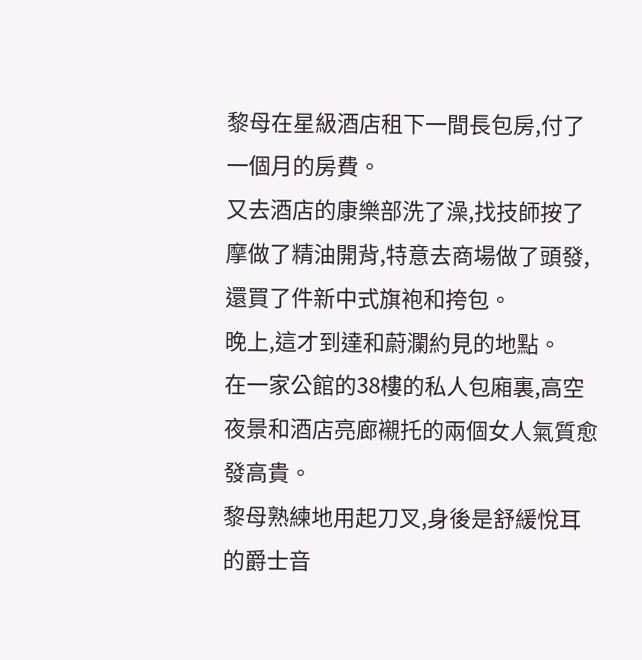黎母在星級酒店租下一間長包房,付了一個月的房費。
又去酒店的康樂部洗了澡,找技師按了摩做了精油開背,特意去商場做了頭發,還買了件新中式旗袍和挎包。
晚上,這才到達和蔚瀾約見的地點。
在一家公館的38樓的私人包廂裏,高空夜景和酒店亮廊襯托的兩個女人氣質愈發高貴。
黎母熟練地用起刀叉,身後是舒緩悅耳的爵士音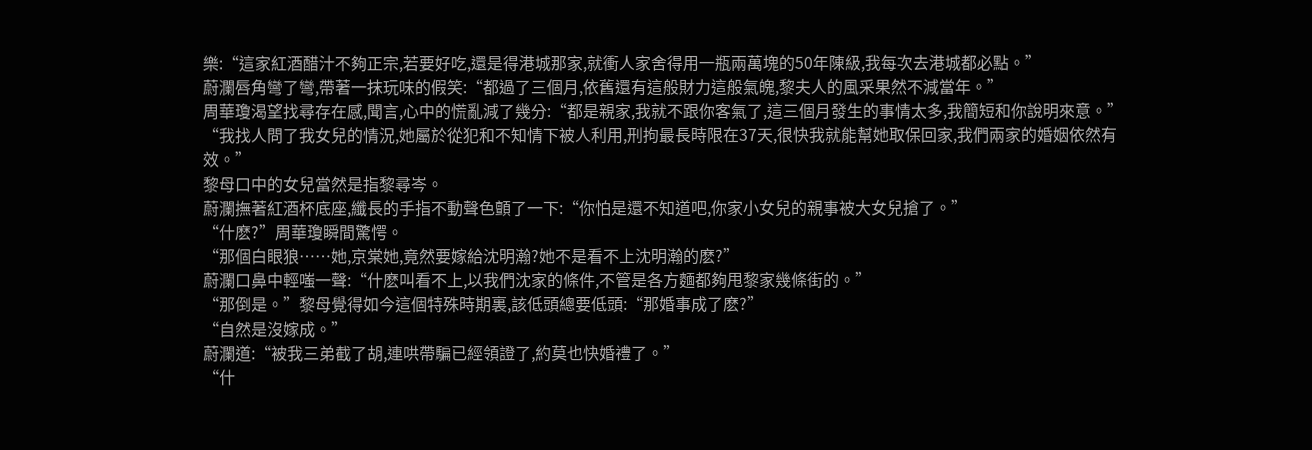樂:“這家紅酒醋汁不夠正宗,若要好吃,還是得港城那家,就衝人家舍得用一瓶兩萬塊的50年陳級,我每次去港城都必點。”
蔚瀾唇角彎了彎,帶著一抹玩味的假笑:“都過了三個月,依舊還有這般財力這般氣魄,黎夫人的風采果然不減當年。”
周華瓊渴望找尋存在感,聞言,心中的慌亂減了幾分:“都是親家,我就不跟你客氣了,這三個月發生的事情太多,我簡短和你說明來意。”
“我找人問了我女兒的情況,她屬於從犯和不知情下被人利用,刑拘最長時限在37天,很快我就能幫她取保回家,我們兩家的婚姻依然有效。”
黎母口中的女兒當然是指黎尋岑。
蔚瀾撫著紅酒杯底座,纖長的手指不動聲色顫了一下:“你怕是還不知道吧,你家小女兒的親事被大女兒搶了。”
“什麽?”周華瓊瞬間驚愕。
“那個白眼狼……她,京棠她,竟然要嫁給沈明瀚?她不是看不上沈明瀚的麽?”
蔚瀾口鼻中輕嗤一聲:“什麽叫看不上,以我們沈家的條件,不管是各方麵都夠甩黎家幾條街的。”
“那倒是。”黎母覺得如今這個特殊時期裏,該低頭總要低頭:“那婚事成了麽?”
“自然是沒嫁成。”
蔚瀾道:“被我三弟截了胡,連哄帶騙已經領證了,約莫也快婚禮了。”
“什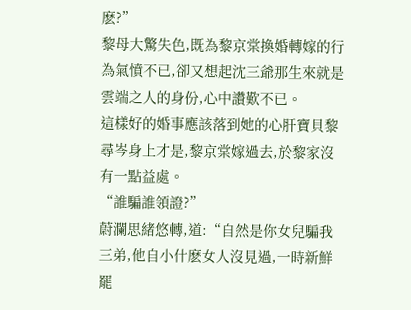麽?”
黎母大驚失色,既為黎京棠換婚轉嫁的行為氣憤不已,卻又想起沈三爺那生來就是雲端之人的身份,心中讚歎不已。
這樣好的婚事應該落到她的心肝寶貝黎尋岑身上才是,黎京棠嫁過去,於黎家沒有一點益處。
“誰騙誰領證?”
蔚瀾思緒悠轉,道:“自然是你女兒騙我三弟,他自小什麽女人沒見過,一時新鮮罷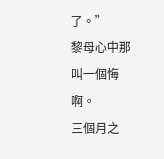了。”
黎母心中那叫一個悔啊。
三個月之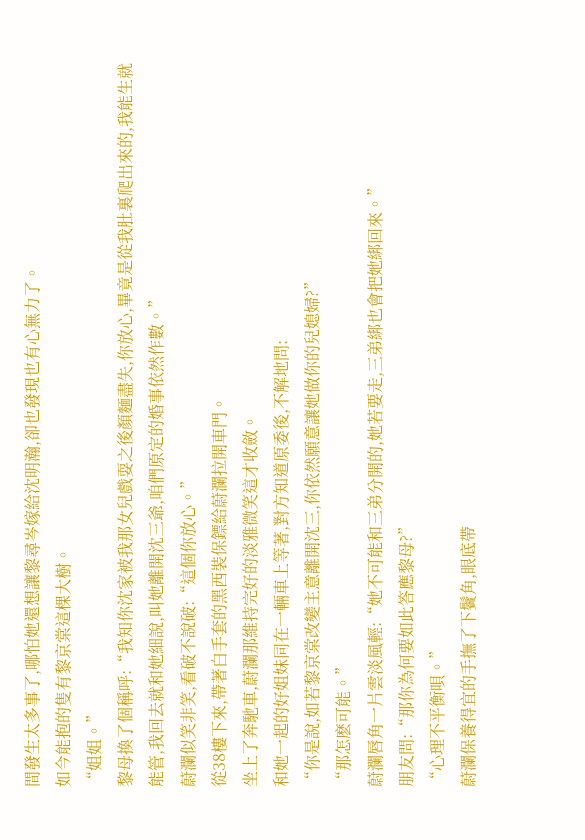間發生太多事了,哪怕她還想讓黎尋岑嫁給沈明瀚,卻也發現也有心無力了。
如今能抱的隻有黎京棠這棵大樹。
“姐姐。”
黎母換了個稱呼:“我知你沈家被我那女兒戲耍之後顏麵盡失,你放心,畢竟是從我肚裏爬出來的,我能生就能管,我回去就和她細說,叫她離開沈三爺,咱們原定的婚事依然作數。”
蔚瀾似笑非笑,看破不說破:“這個你放心。”
從38樓下來,帶著白手套的黑西裝保鏢給蔚瀾拉開車門。
坐上了奔馳車,蔚瀾那維持完好的淡雅微笑這才收斂。
和她一起的好姐妹同在一輛車上等著,對方知道原委後,不解地問:
“你是說,如若黎京棠改變主意離開沈三,你依然願意讓她做你的兒媳婦?”
“那怎麽可能。”
蔚瀾唇角一片雲淡風輕:“她不可能和三弟分開的,她若要走,三弟綁也會把她綁回來。”
朋友問:“那你為何要如此答應黎母?”
“心理不平衡唄。”
蔚瀾保養得宜的手撫了下鬢角,眼底帶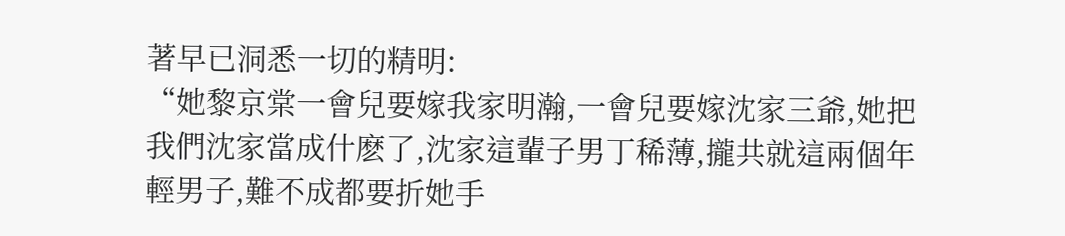著早已洞悉一切的精明:
“她黎京棠一會兒要嫁我家明瀚,一會兒要嫁沈家三爺,她把我們沈家當成什麽了,沈家這輩子男丁稀薄,攏共就這兩個年輕男子,難不成都要折她手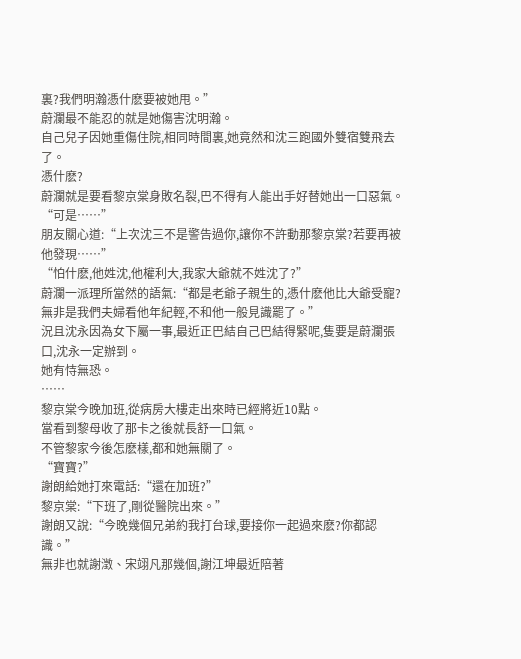裏?我們明瀚憑什麽要被她甩。”
蔚瀾最不能忍的就是她傷害沈明瀚。
自己兒子因她重傷住院,相同時間裏,她竟然和沈三跑國外雙宿雙飛去了。
憑什麽?
蔚瀾就是要看黎京棠身敗名裂,巴不得有人能出手好替她出一口惡氣。
“可是……”
朋友關心道:“上次沈三不是警告過你,讓你不許動那黎京棠?若要再被他發現……”
“怕什麽,他姓沈,他權利大,我家大爺就不姓沈了?”
蔚瀾一派理所當然的語氣:“都是老爺子親生的,憑什麽他比大爺受寵?無非是我們夫婦看他年紀輕,不和他一般見識罷了。”
況且沈永因為女下屬一事,最近正巴結自己巴結得緊呢,隻要是蔚瀾張口,沈永一定辦到。
她有恃無恐。
……
黎京棠今晚加班,從病房大樓走出來時已經將近10點。
當看到黎母收了那卡之後就長舒一口氣。
不管黎家今後怎麽樣,都和她無關了。
“寶寶?”
謝朗給她打來電話:“還在加班?”
黎京棠:“下班了,剛從醫院出來。”
謝朗又說:“今晚幾個兄弟約我打台球,要接你一起過來麽?你都認識。”
無非也就謝澂、宋翊凡那幾個,謝江坤最近陪著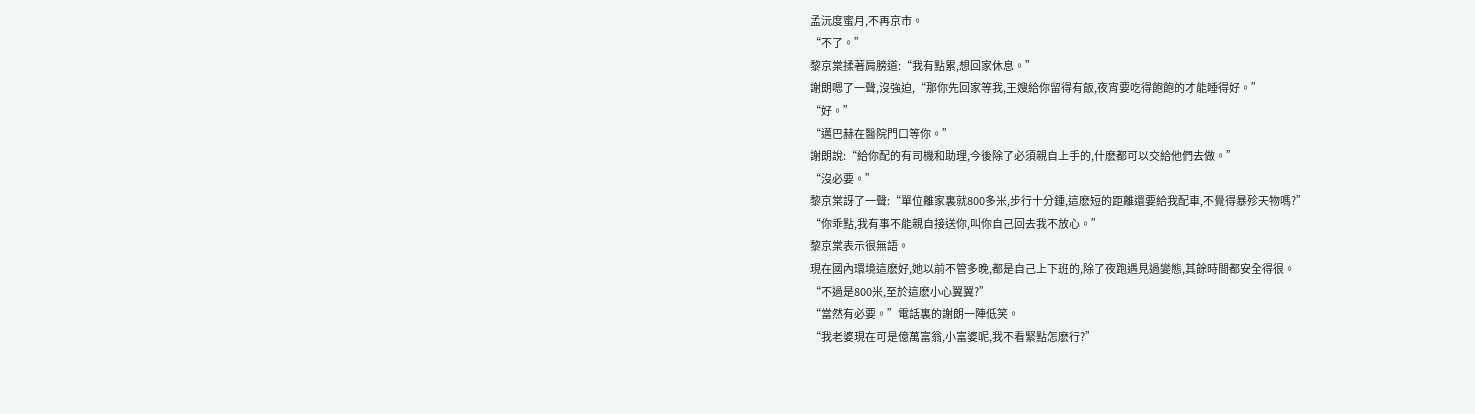孟沅度蜜月,不再京市。
“不了。”
黎京棠揉著肩膀道:“我有點累,想回家休息。”
謝朗嗯了一聲,沒強迫,“那你先回家等我,王嫂給你留得有飯,夜宵要吃得飽飽的才能睡得好。”
“好。”
“邁巴赫在醫院門口等你。”
謝朗說:“給你配的有司機和助理,今後除了必須親自上手的,什麽都可以交給他們去做。”
“沒必要。”
黎京棠訝了一聲:“單位離家裏就800多米,步行十分鍾,這麽短的距離還要給我配車,不覺得暴殄天物嗎?”
“你乖點,我有事不能親自接送你,叫你自己回去我不放心。”
黎京棠表示很無語。
現在國內環境這麽好,她以前不管多晚,都是自己上下班的,除了夜跑遇見過變態,其餘時間都安全得很。
“不過是800米,至於這麽小心翼翼?”
“當然有必要。”電話裏的謝朗一陣低笑。
“我老婆現在可是億萬富翁,小富婆呢,我不看緊點怎麽行?”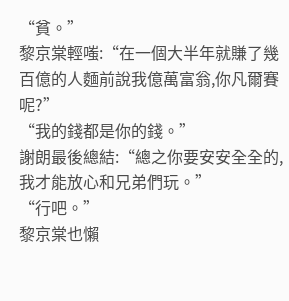“貧。”
黎京棠輕嗤:“在一個大半年就賺了幾百億的人麵前說我億萬富翁,你凡爾賽呢?”
“我的錢都是你的錢。”
謝朗最後總結:“總之你要安安全全的,我才能放心和兄弟們玩。”
“行吧。”
黎京棠也懶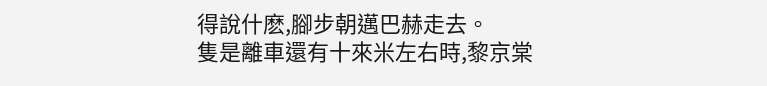得說什麽,腳步朝邁巴赫走去。
隻是離車還有十來米左右時,黎京棠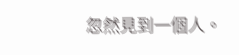忽然見到一個人。